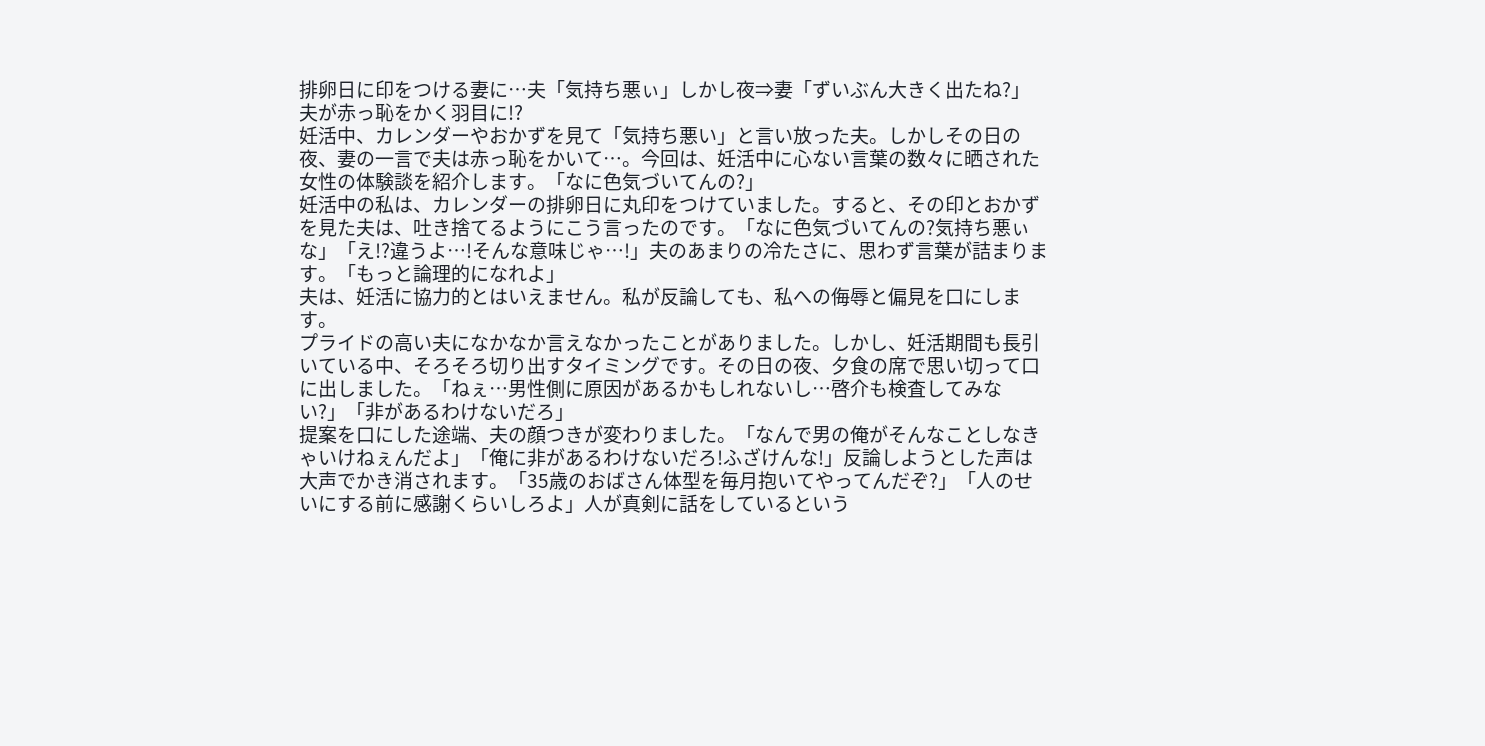排卵日に印をつける妻に…夫「気持ち悪ぃ」しかし夜⇒妻「ずいぶん大きく出たね?」夫が赤っ恥をかく羽目に!?
妊活中、カレンダーやおかずを見て「気持ち悪い」と言い放った夫。しかしその日の夜、妻の一言で夫は赤っ恥をかいて…。今回は、妊活中に心ない言葉の数々に晒された女性の体験談を紹介します。「なに色気づいてんの?」
妊活中の私は、カレンダーの排卵日に丸印をつけていました。すると、その印とおかずを見た夫は、吐き捨てるようにこう言ったのです。「なに色気づいてんの?気持ち悪ぃな」「え!?違うよ…!そんな意味じゃ…!」夫のあまりの冷たさに、思わず言葉が詰まります。「もっと論理的になれよ」
夫は、妊活に協力的とはいえません。私が反論しても、私への侮辱と偏見を口にします。
プライドの高い夫になかなか言えなかったことがありました。しかし、妊活期間も長引いている中、そろそろ切り出すタイミングです。その日の夜、夕食の席で思い切って口に出しました。「ねぇ…男性側に原因があるかもしれないし…啓介も検査してみない?」「非があるわけないだろ」
提案を口にした途端、夫の顔つきが変わりました。「なんで男の俺がそんなことしなきゃいけねぇんだよ」「俺に非があるわけないだろ!ふざけんな!」反論しようとした声は大声でかき消されます。「35歳のおばさん体型を毎月抱いてやってんだぞ?」「人のせいにする前に感謝くらいしろよ」人が真剣に話をしているという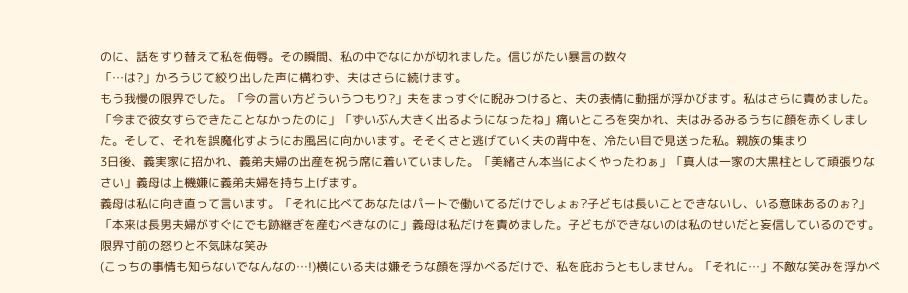のに、話をすり替えて私を侮辱。その瞬間、私の中でなにかが切れました。信じがたい暴言の数々
「…は?」かろうじて絞り出した声に構わず、夫はさらに続けます。
もう我慢の限界でした。「今の言い方どういうつもり?」夫をまっすぐに睨みつけると、夫の表情に動揺が浮かびます。私はさらに責めました。「今まで彼女すらできたことなかったのに」「ずいぶん大きく出るようになったね」痛いところを突かれ、夫はみるみるうちに顔を赤くしました。そして、それを誤魔化すようにお風呂に向かいます。そそくさと逃げていく夫の背中を、冷たい目で見送った私。親族の集まり
3日後、義実家に招かれ、義弟夫婦の出産を祝う席に着いていました。「美緒さん本当によくやったわぁ」「真人は一家の大黒柱として頑張りなさい」義母は上機嫌に義弟夫婦を持ち上げます。
義母は私に向き直って言います。「それに比べてあなたはパートで働いてるだけでしょぉ?子どもは長いことできないし、いる意味あるのぉ?」「本来は長男夫婦がすぐにでも跡継ぎを産むべきなのに」義母は私だけを責めました。子どもができないのは私のせいだと妄信しているのです。限界寸前の怒りと不気味な笑み
(こっちの事情も知らないでなんなの…!)横にいる夫は嫌そうな顔を浮かべるだけで、私を庇おうともしません。「それに…」不敵な笑みを浮かべ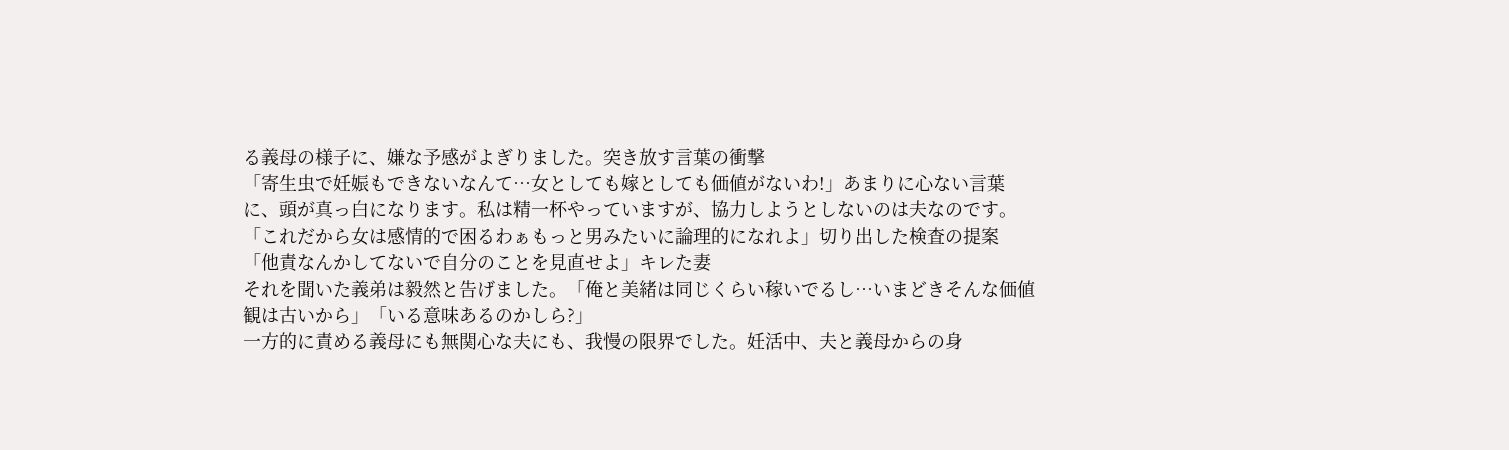る義母の様子に、嫌な予感がよぎりました。突き放す言葉の衝撃
「寄生虫で妊娠もできないなんて…女としても嫁としても価値がないわ!」あまりに心ない言葉に、頭が真っ白になります。私は精一杯やっていますが、協力しようとしないのは夫なのです。
「これだから女は感情的で困るわぁもっと男みたいに論理的になれよ」切り出した検査の提案
「他責なんかしてないで自分のことを見直せよ」キレた妻
それを聞いた義弟は毅然と告げました。「俺と美緒は同じくらい稼いでるし…いまどきそんな価値観は古いから」「いる意味あるのかしら?」
一方的に責める義母にも無関心な夫にも、我慢の限界でした。妊活中、夫と義母からの身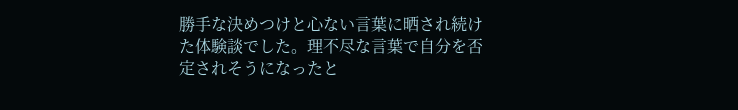勝手な決めつけと心ない言葉に晒され続けた体験談でした。理不尽な言葉で自分を否定されそうになったと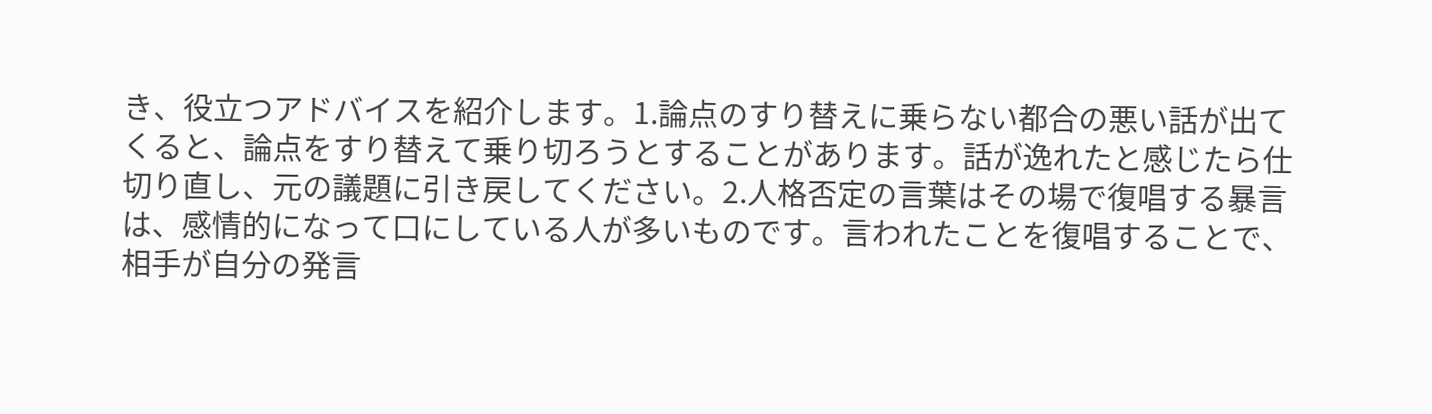き、役立つアドバイスを紹介します。1.論点のすり替えに乗らない都合の悪い話が出てくると、論点をすり替えて乗り切ろうとすることがあります。話が逸れたと感じたら仕切り直し、元の議題に引き戻してください。2.人格否定の言葉はその場で復唱する暴言は、感情的になって口にしている人が多いものです。言われたことを復唱することで、相手が自分の発言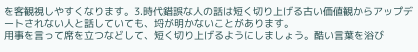を客観視しやすくなります。3.時代錯誤な人の話は短く切り上げる古い価値観からアップデートされない人と話していても、埒が明かないことがあります。
用事を言って席を立つなどして、短く切り上げるようにしましょう。酷い言葉を浴び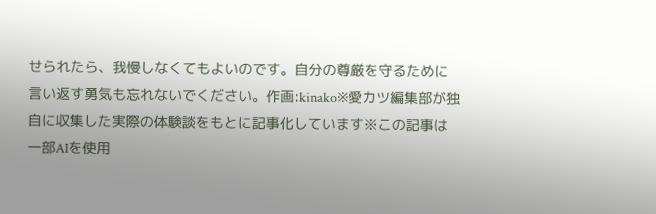せられたら、我慢しなくてもよいのです。自分の尊厳を守るために言い返す勇気も忘れないでください。作画:kinako※愛カツ編集部が独自に収集した実際の体験談をもとに記事化しています※この記事は一部AIを使用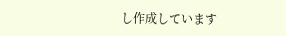し作成しています